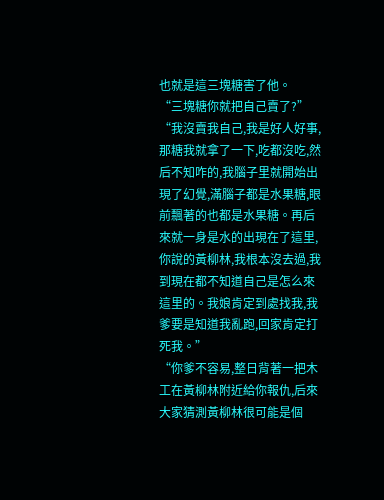也就是這三塊糖害了他。
“三塊糖你就把自己賣了?”
“我沒賣我自己,我是好人好事,那糖我就拿了一下,吃都沒吃,然后不知咋的,我腦子里就開始出現了幻覺,滿腦子都是水果糖,眼前飄著的也都是水果糖。再后來就一身是水的出現在了這里,你說的黃柳林,我根本沒去過,我到現在都不知道自己是怎么來這里的。我娘肯定到處找我,我爹要是知道我亂跑,回家肯定打死我。”
“你爹不容易,整日背著一把木工在黃柳林附近給你報仇,后來大家猜測黃柳林很可能是個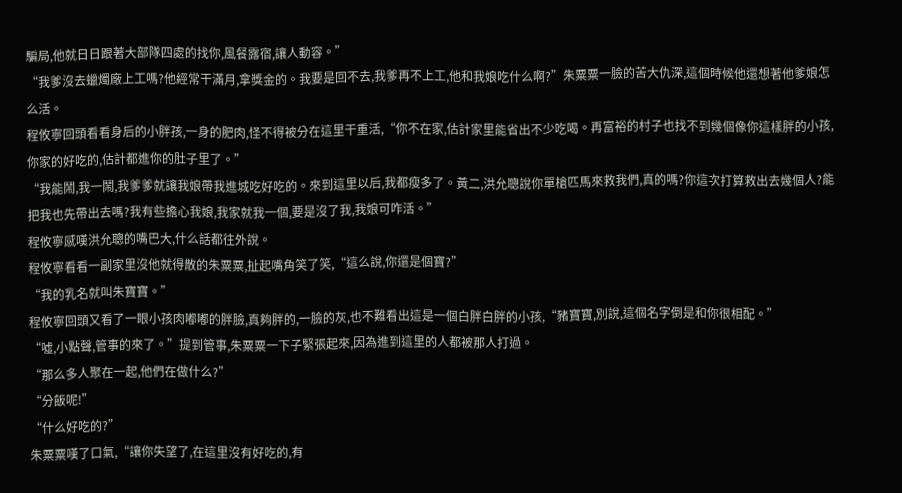騙局,他就日日跟著大部隊四處的找你,風餐露宿,讓人動容。”
“我爹沒去蠟燭廠上工嗎?他經常干滿月,拿獎金的。我要是回不去,我爹再不上工,他和我娘吃什么啊?”朱粟粟一臉的苦大仇深,這個時候他還想著他爹娘怎么活。
程攸寧回頭看看身后的小胖孩,一身的肥肉,怪不得被分在這里干重活,“你不在家,估計家里能省出不少吃喝。再富裕的村子也找不到幾個像你這樣胖的小孩,你家的好吃的,估計都進你的肚子里了。”
“我能鬧,我一鬧,我爹爹就讓我娘帶我進城吃好吃的。來到這里以后,我都瘦多了。黃二,洪允聰說你單槍匹馬來救我們,真的嗎?你這次打算救出去幾個人?能把我也先帶出去嗎?我有些擔心我娘,我家就我一個,要是沒了我,我娘可咋活。”
程攸寧感嘆洪允聰的嘴巴大,什么話都往外說。
程攸寧看看一副家里沒他就得散的朱粟粟,扯起嘴角笑了笑,“這么說,你還是個寶?”
“我的乳名就叫朱寶寶。”
程攸寧回頭又看了一眼小孩肉嘟嘟的胖臉,真夠胖的,一臉的灰,也不難看出這是一個白胖白胖的小孩,“豬寶寶,別說,這個名字倒是和你很相配。”
“噓,小點聲,管事的來了。”提到管事,朱粟粟一下子緊張起來,因為進到這里的人都被那人打過。
“那么多人聚在一起,他們在做什么?”
“分飯呢!”
“什么好吃的?”
朱粟粟嘆了口氣,“讓你失望了,在這里沒有好吃的,有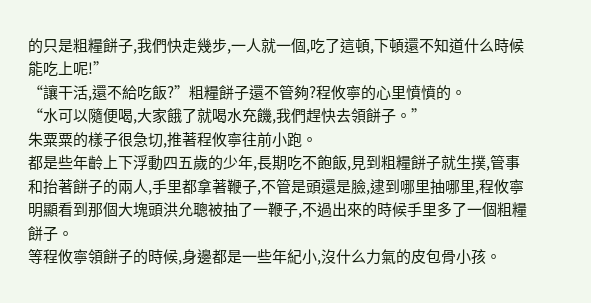的只是粗糧餅子,我們快走幾步,一人就一個,吃了這頓,下頓還不知道什么時候能吃上呢!”
“讓干活,還不給吃飯?”粗糧餅子還不管夠?程攸寧的心里憤憤的。
“水可以隨便喝,大家餓了就喝水充饑,我們趕快去領餅子。”
朱粟粟的樣子很急切,推著程攸寧往前小跑。
都是些年齡上下浮動四五歲的少年,長期吃不飽飯,見到粗糧餅子就生撲,管事和抬著餅子的兩人,手里都拿著鞭子,不管是頭還是臉,逮到哪里抽哪里,程攸寧明顯看到那個大塊頭洪允聰被抽了一鞭子,不過出來的時候手里多了一個粗糧餅子。
等程攸寧領餅子的時候,身邊都是一些年紀小,沒什么力氣的皮包骨小孩。